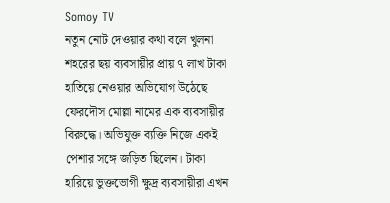Somoy TV
নতুন নোট দেওয়ার কথা বলে খুলনা শহরের ছয় ব্যবসায়ীর প্রায় ৭ লাখ টাকা হাতিয়ে নেওয়ার অভিযোগ উঠেছে ফেরদৌস মোল্লা নামের এক ব্যবসায়ীর বিরুদ্ধে। অভিযুক্ত ব্যক্তি নিজে একই পেশার সঙ্গে জড়িত ছিলেন। টাকা হারিয়ে ভুক্তভোগী ক্ষুদ্র ব্যবসায়ীরা এখন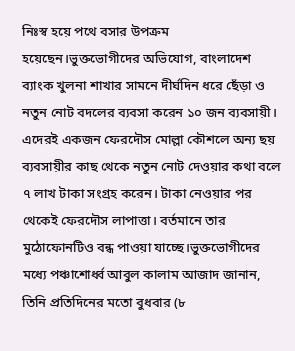নিঃস্ব হয়ে পথে বসার উপক্রম হয়েছেন।ভুক্তভোগীদের অভিযোগ, বাংলাদেশ ব্যাংক খুলনা শাখার সামনে দীর্ঘদিন ধরে ছেঁড়া ও নতুন নোট বদলের ব্যবসা করেন ১০ জন ব্যবসায়ী। এদেরই একজন ফেরদৌস মোল্লা কৌশলে অন্য ছয় ব্যবসায়ীর কাছ থেকে নতুন নোট দেওয়ার কথা বলে ৭ লাখ টাকা সংগ্রহ করেন। টাকা নেওয়ার পর থেকেই ফেরদৌস লাপাত্তা। বর্তমানে তার মুঠোফোনটিও বন্ধ পাওয়া যাচ্ছে।ভুক্তভোগীদের মধ্যে পঞ্চাশোর্ধ্ব আবুল কালাম আজাদ জানান, তিনি প্রতিদিনের মতো বুধবার (৮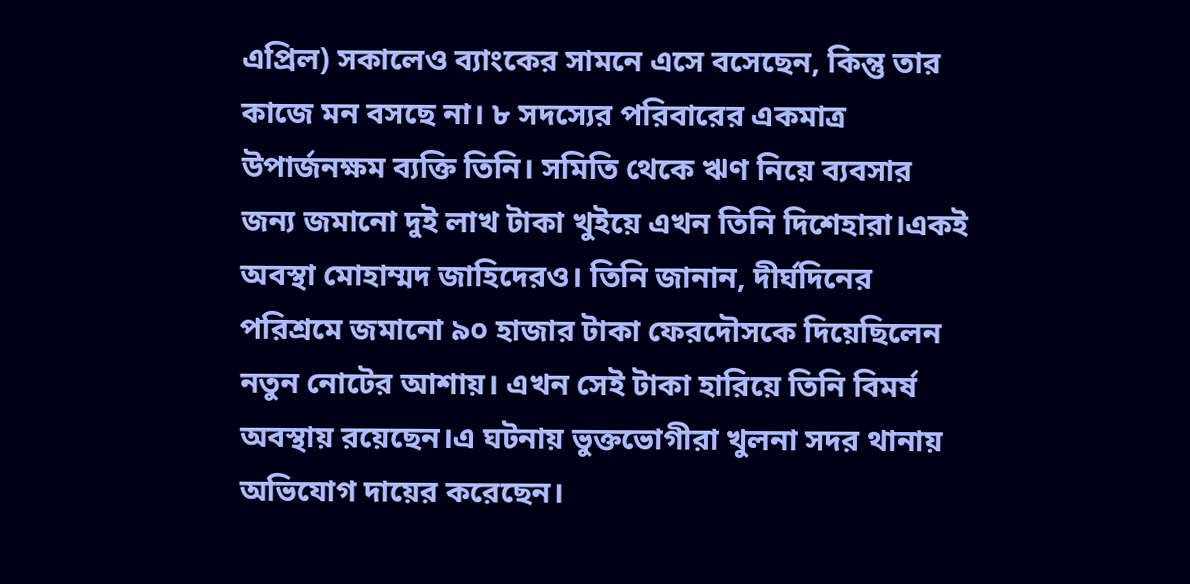এপ্রিল) সকালেও ব্যাংকের সামনে এসে বসেছেন, কিন্তু তার কাজে মন বসছে না। ৮ সদস্যের পরিবারের একমাত্র উপার্জনক্ষম ব্যক্তি তিনি। সমিতি থেকে ঋণ নিয়ে ব্যবসার জন্য জমানো দুই লাখ টাকা খুইয়ে এখন তিনি দিশেহারা।একই অবস্থা মোহাম্মদ জাহিদেরও। তিনি জানান, দীর্ঘদিনের পরিশ্রমে জমানো ৯০ হাজার টাকা ফেরদৌসকে দিয়েছিলেন নতুন নোটের আশায়। এখন সেই টাকা হারিয়ে তিনি বিমর্ষ অবস্থায় রয়েছেন।এ ঘটনায় ভুক্তভোগীরা খুলনা সদর থানায় অভিযোগ দায়ের করেছেন।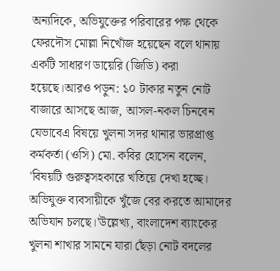অন্যদিকে, অভিযুক্তের পরিবারের পক্ষ থেকে ফেরদৌস মোল্লা নিখোঁজ হয়েছেন বলে থানায় একটি সাধারণ ডায়েরি (জিডি) করা হয়েছে।আরও পড়ুন: ১০ টাকার নতুন নোট বাজারে আসছে আজ, আসল-নকল চিনবেন যেভাবেএ বিষয়ে খুলনা সদর থানার ভারপ্রাপ্ত কর্মকর্তা (ওসি) মো. কবির হোসেন বলেন, 'বিষয়টি গুরুত্বসহকারে খতিয়ে দেখা হচ্ছে। অভিযুক্ত ব্যবসায়ীকে খুঁজে বের করতে আমাদের অভিযান চলছে।'উল্লেখ্য, বাংলাদেশ ব্যাংকের খুলনা শাখার সামনে যারা ছেঁড়া নোট বদলের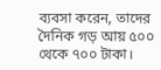ব্যবসা করেন, তাদের দৈনিক গড় আয় ৫০০ থেকে ৭০০ টাকা।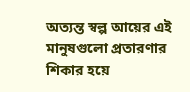অত্যন্ত স্বল্প আয়ের এই মানুষগুলো প্রতারণার শিকার হয়ে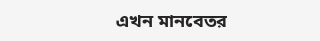এখন মানবেতর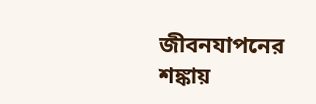জীবনযাপনের শঙ্কায়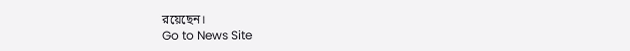রয়েছেন।
Go to News Site